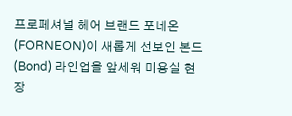프로페셔널 헤어 브랜드 포네온(FORNEON)이 새롭게 선보인 본드(Bond) 라인업을 앞세워 미용실 현장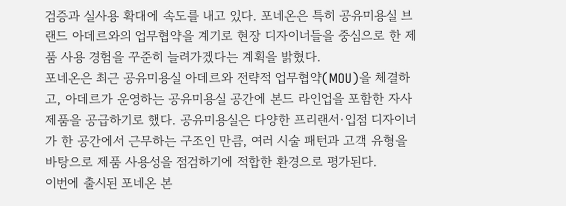검증과 실사용 확대에 속도를 내고 있다. 포네온은 특히 공유미용실 브랜드 아데르와의 업무협약을 계기로 현장 디자이너들을 중심으로 한 제품 사용 경험을 꾸준히 늘려가겠다는 계획을 밝혔다.
포네온은 최근 공유미용실 아데르와 전략적 업무협약(MOU)을 체결하고, 아데르가 운영하는 공유미용실 공간에 본드 라인업을 포함한 자사 제품을 공급하기로 했다. 공유미용실은 다양한 프리랜서·입점 디자이너가 한 공간에서 근무하는 구조인 만큼, 여러 시술 패턴과 고객 유형을 바탕으로 제품 사용성을 점검하기에 적합한 환경으로 평가된다.
이번에 출시된 포네온 본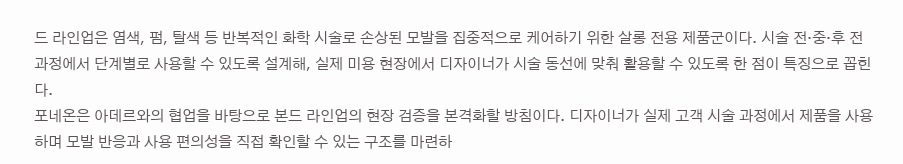드 라인업은 염색, 펌, 탈색 등 반복적인 화학 시술로 손상된 모발을 집중적으로 케어하기 위한 살롱 전용 제품군이다. 시술 전·중·후 전 과정에서 단계별로 사용할 수 있도록 설계해, 실제 미용 현장에서 디자이너가 시술 동선에 맞춰 활용할 수 있도록 한 점이 특징으로 꼽힌다.
포네온은 아데르와의 협업을 바탕으로 본드 라인업의 현장 검증을 본격화할 방침이다. 디자이너가 실제 고객 시술 과정에서 제품을 사용하며 모발 반응과 사용 편의성을 직접 확인할 수 있는 구조를 마련하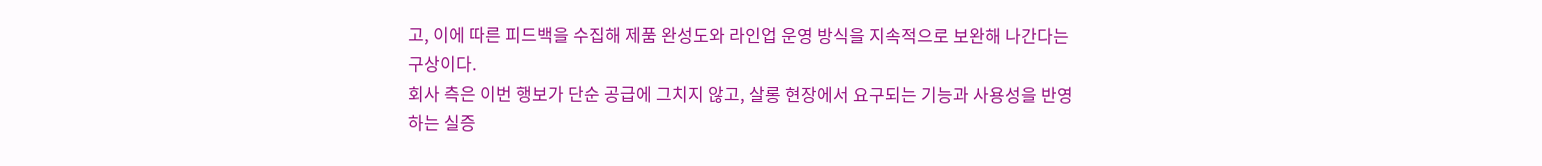고, 이에 따른 피드백을 수집해 제품 완성도와 라인업 운영 방식을 지속적으로 보완해 나간다는 구상이다.
회사 측은 이번 행보가 단순 공급에 그치지 않고, 살롱 현장에서 요구되는 기능과 사용성을 반영하는 실증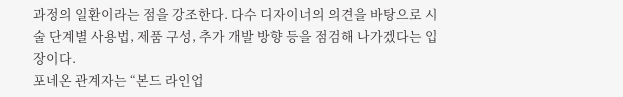과정의 일환이라는 점을 강조한다. 다수 디자이너의 의견을 바탕으로 시술 단계별 사용법, 제품 구성, 추가 개발 방향 등을 점검해 나가겠다는 입장이다.
포네온 관계자는 “본드 라인업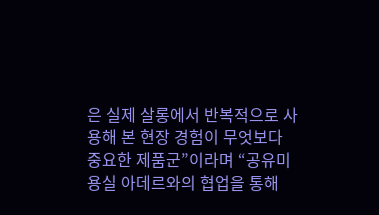은 실제 살롱에서 반복적으로 사용해 본 현장 경험이 무엇보다 중요한 제품군”이라며 “공유미용실 아데르와의 협업을 통해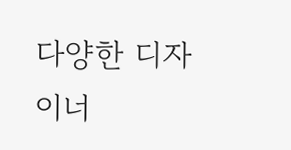다양한 디자이너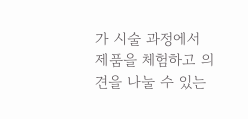가 시술 과정에서 제품을 체험하고 의견을 나눌 수 있는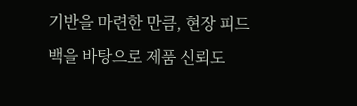기반을 마련한 만큼, 현장 피드백을 바탕으로 제품 신뢰도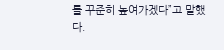를 꾸준히 높여가겠다”고 말했다.